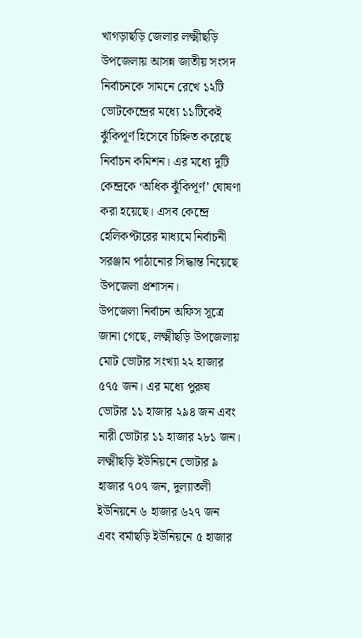খাগড়াছড়ি জেলার লক্ষ্মীছড়ি উপজেলায় আসন্ন জাতীয় সংসদ নির্বাচনকে সামনে রেখে ১২টি ভোটকেন্দ্রের মধ্যে ১১টিকেই ঝুঁকিপূর্ণ হিসেবে চিহ্নিত করেছে নির্বাচন কমিশন। এর মধ্যে দুটি কেন্দ্রকে ‘অধিক ঝুঁকিপূর্ণ’ ঘোষণা করা হয়েছে। এসব কেন্দ্রে হেলিকপ্টারের মাধ্যমে নির্বাচনী সরঞ্জাম পাঠানোর সিদ্ধান্ত নিয়েছে উপজেলা প্রশাসন।
উপজেলা নির্বাচন অফিস সূত্রে জানা গেছে, লক্ষ্মীছড়ি উপজেলায় মোট ভোটার সংখ্যা ২২ হাজার ৫৭৫ জন। এর মধ্যে পুরুষ ভোটার ১১ হাজার ২৯৪ জন এবং নারী ভোটার ১১ হাজার ২৮১ জন। লক্ষ্মীছড়ি ইউনিয়নে ভোটার ৯ হাজার ৭০৭ জন, দুল্যাতলী ইউনিয়নে ৬ হাজার ৬২৭ জন এবং বর্মাছড়ি ইউনিয়নে ৫ হাজার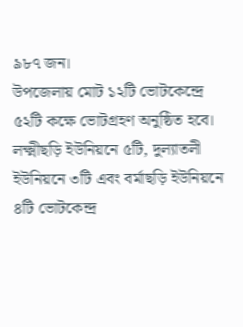৯৮৭ জন।
উপজেলায় মোট ১২টি ভোটকেন্দ্রে ৫২টি কক্ষে ভোটগ্রহণ অনুষ্ঠিত হবে। লক্ষ্মীছড়ি ইউনিয়নে ৫টি, দুল্যাতলী ইউনিয়নে ৩টি এবং বর্মাছড়ি ইউনিয়নে ৪টি ভোটকেন্দ্র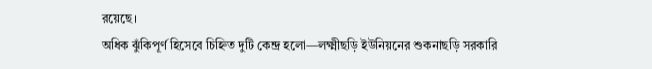রয়েছে।
অধিক ঝুঁকিপূর্ণ হিসেবে চিহ্নিত দুটি কেন্দ্র হলো—লক্ষ্মীছড়ি ইউনিয়নের শুকনাছড়ি সরকারি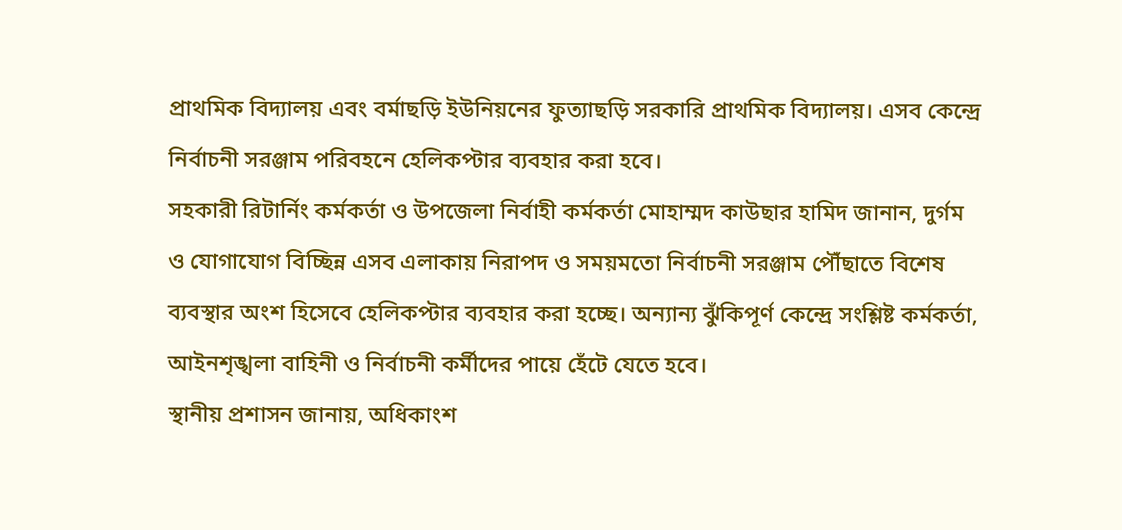প্রাথমিক বিদ্যালয় এবং বর্মাছড়ি ইউনিয়নের ফুত্যাছড়ি সরকারি প্রাথমিক বিদ্যালয়। এসব কেন্দ্রে নির্বাচনী সরঞ্জাম পরিবহনে হেলিকপ্টার ব্যবহার করা হবে।
সহকারী রিটার্নিং কর্মকর্তা ও উপজেলা নির্বাহী কর্মকর্তা মোহাম্মদ কাউছার হামিদ জানান, দুর্গম ও যোগাযোগ বিচ্ছিন্ন এসব এলাকায় নিরাপদ ও সময়মতো নির্বাচনী সরঞ্জাম পৌঁছাতে বিশেষ ব্যবস্থার অংশ হিসেবে হেলিকপ্টার ব্যবহার করা হচ্ছে। অন্যান্য ঝুঁকিপূর্ণ কেন্দ্রে সংশ্লিষ্ট কর্মকর্তা, আইনশৃঙ্খলা বাহিনী ও নির্বাচনী কর্মীদের পায়ে হেঁটে যেতে হবে।
স্থানীয় প্রশাসন জানায়, অধিকাংশ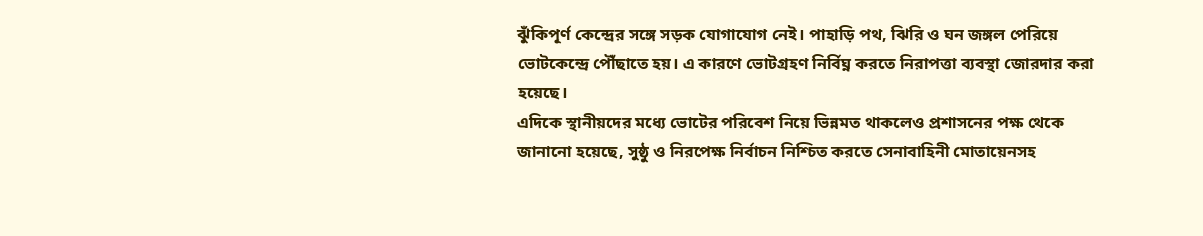ঝুঁকিপূর্ণ কেন্দ্রের সঙ্গে সড়ক যোগাযোগ নেই। পাহাড়ি পথ, ঝিরি ও ঘন জঙ্গল পেরিয়ে ভোটকেন্দ্রে পৌঁছাতে হয়। এ কারণে ভোটগ্রহণ নির্বিঘ্ন করতে নিরাপত্তা ব্যবস্থা জোরদার করা হয়েছে।
এদিকে স্থানীয়দের মধ্যে ভোটের পরিবেশ নিয়ে ভিন্নমত থাকলেও প্রশাসনের পক্ষ থেকে জানানো হয়েছে, সুষ্ঠু ও নিরপেক্ষ নির্বাচন নিশ্চিত করতে সেনাবাহিনী মোতায়েনসহ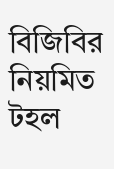বিজিবির নিয়মিত টহল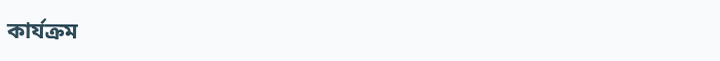কার্যক্রম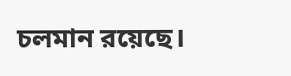চলমান রয়েছে।